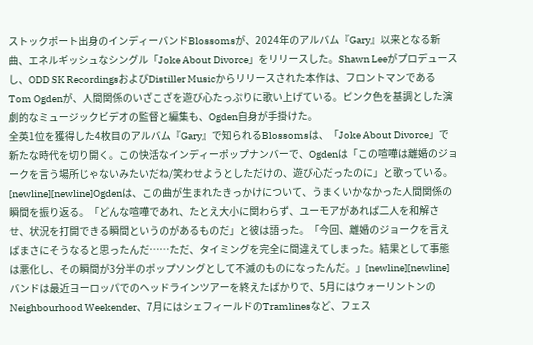ストックポート出身のインディーバンドBlossomsが、2024年のアルバム『Gary』以来となる新曲、エネルギッシュなシングル「Joke About Divorce」をリリースした。Shawn Leeがプロデュースし、ODD SK RecordingsおよびDistiller Musicからリリースされた本作は、フロントマンであるTom Ogdenが、人間関係のいざこざを遊び心たっぷりに歌い上げている。ピンク色を基調とした演劇的なミュージックビデオの監督と編集も、Ogden自身が手掛けた。
全英1位を獲得した4枚目のアルバム『Gary』で知られるBlossomsは、「Joke About Divorce」で新たな時代を切り開く。この快活なインディーポップナンバーで、Ogdenは「この喧嘩は離婚のジョークを言う場所じゃないみたいだね/笑わせようとしただけの、遊び心だったのに」と歌っている。[newline][newline]Ogdenは、この曲が生まれたきっかけについて、うまくいかなかった人間関係の瞬間を振り返る。「どんな喧嘩であれ、たとえ大小に関わらず、ユーモアがあれば二人を和解させ、状況を打開できる瞬間というのがあるものだ」と彼は語った。「今回、離婚のジョークを言えばまさにそうなると思ったんだ……ただ、タイミングを完全に間違えてしまった。結果として事態は悪化し、その瞬間が3分半のポップソングとして不滅のものになったんだ。」[newline][newline]バンドは最近ヨーロッパでのヘッドラインツアーを終えたばかりで、5月にはウォーリントンのNeighbourhood Weekender、7月にはシェフィールドのTramlinesなど、フェス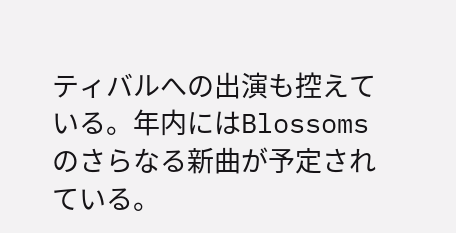ティバルへの出演も控えている。年内にはBlossomsのさらなる新曲が予定されている。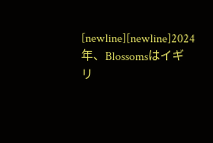[newline][newline]2024年、Blossomsはイギリ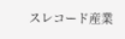スレコード産業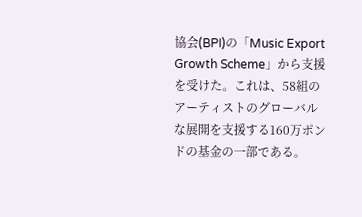協会(BPI)の「Music Export Growth Scheme」から支援を受けた。これは、58組のアーティストのグローバルな展開を支援する160万ポンドの基金の一部である。